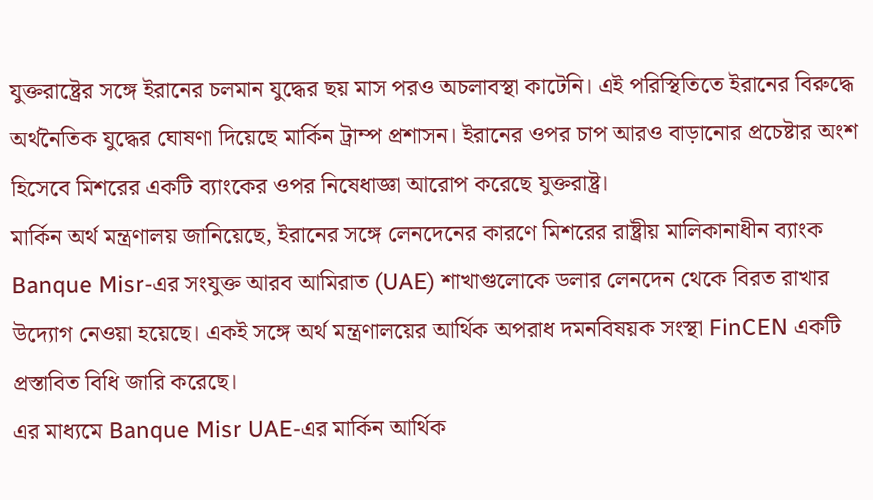যুক্তরাষ্ট্রের সঙ্গে ইরানের চলমান যুদ্ধের ছয় মাস পরও অচলাবস্থা কাটেনি। এই পরিস্থিতিতে ইরানের বিরুদ্ধে অর্থনৈতিক যুদ্ধের ঘোষণা দিয়েছে মার্কিন ট্রাম্প প্রশাসন। ইরানের ওপর চাপ আরও বাড়ানোর প্রচেষ্টার অংশ হিসেবে মিশরের একটি ব্যাংকের ওপর নিষেধাজ্ঞা আরোপ করেছে যুক্তরাষ্ট্র।
মার্কিন অর্থ মন্ত্রণালয় জানিয়েছে, ইরানের সঙ্গে লেনদেনের কারণে মিশরের রাষ্ট্রীয় মালিকানাধীন ব্যাংক Banque Misr-এর সংযুক্ত আরব আমিরাত (UAE) শাখাগুলোকে ডলার লেনদেন থেকে বিরত রাখার উদ্যোগ নেওয়া হয়েছে। একই সঙ্গে অর্থ মন্ত্রণালয়ের আর্থিক অপরাধ দমনবিষয়ক সংস্থা FinCEN একটি প্রস্তাবিত বিধি জারি করেছে।
এর মাধ্যমে Banque Misr UAE-এর মার্কিন আর্থিক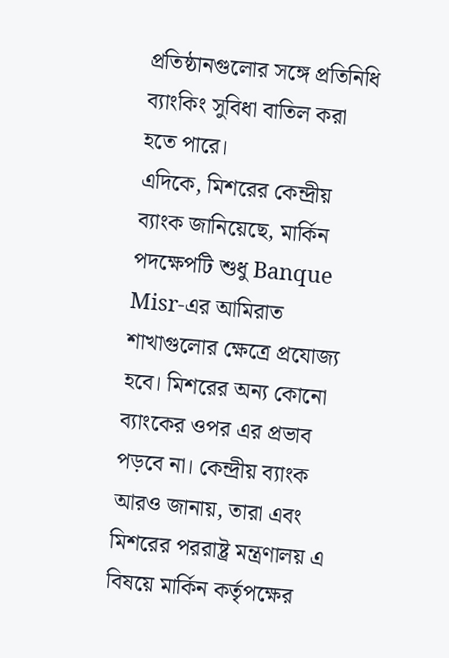প্রতিষ্ঠানগুলোর সঙ্গে প্রতিনিধি ব্যাংকিং সুবিধা বাতিল করা হতে পারে।
এদিকে, মিশরের কেন্দ্রীয় ব্যাংক জানিয়েছে, মার্কিন পদক্ষেপটি শুধু Banque Misr-এর আমিরাত শাখাগুলোর ক্ষেত্রে প্রযোজ্য হবে। মিশরের অন্য কোনো ব্যাংকের ওপর এর প্রভাব পড়বে না। কেন্দ্রীয় ব্যাংক আরও জানায়, তারা এবং মিশরের পররাষ্ট্র মন্ত্রণালয় এ বিষয়ে মার্কিন কর্তৃপক্ষের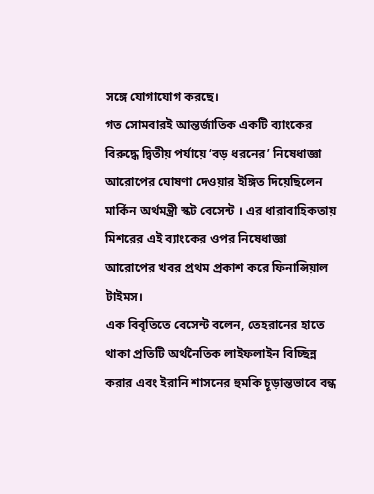সঙ্গে যোগাযোগ করছে।
গত সোমবারই আন্তর্জাতিক একটি ব্যাংকের বিরুদ্ধে দ্বিতীয় পর্যায়ে ‘বড় ধরনের’ নিষেধাজ্ঞা আরোপের ঘোষণা দেওয়ার ইঙ্গিত দিয়েছিলেন মার্কিন অর্থমন্ত্রী স্কট বেসেন্ট । এর ধারাবাহিকতায় মিশরের এই ব্যাংকের ওপর নিষেধাজ্ঞা আরোপের খবর প্রথম প্রকাশ করে ফিনান্সিয়াল টাইমস।
এক বিবৃতিতে বেসেন্ট বলেন, তেহরানের হাতে থাকা প্রতিটি অর্থনৈতিক লাইফলাইন বিচ্ছিন্ন করার এবং ইরানি শাসনের হুমকি চূড়ান্তভাবে বন্ধ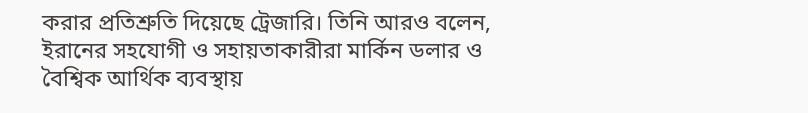করার প্রতিশ্রুতি দিয়েছে ট্রেজারি। তিনি আরও বলেন, ইরানের সহযোগী ও সহায়তাকারীরা মার্কিন ডলার ও বৈশ্বিক আর্থিক ব্যবস্থায়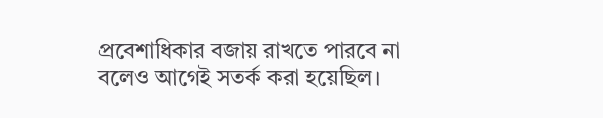প্রবেশাধিকার বজায় রাখতে পারবে না বলেও আগেই সতর্ক করা হয়েছিল।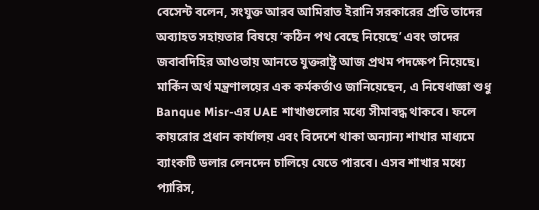বেসেন্ট বলেন, সংযুক্ত আরব আমিরাত ইরানি সরকারের প্রতি তাদের অব্যাহত সহায়তার বিষয়ে ‘কঠিন পথ বেছে নিয়েছে’ এবং তাদের জবাবদিহির আওতায় আনতে যুক্তরাষ্ট্র আজ প্রথম পদক্ষেপ নিয়েছে।
মার্কিন অর্থ মন্ত্রণালয়ের এক কর্মকর্তাও জানিয়েছেন, এ নিষেধাজ্ঞা শুধু Banque Misr-এর UAE শাখাগুলোর মধ্যে সীমাবদ্ধ থাকবে। ফলে কায়রোর প্রধান কার্যালয় এবং বিদেশে থাকা অন্যান্য শাখার মাধ্যমে ব্যাংকটি ডলার লেনদেন চালিয়ে যেতে পারবে। এসব শাখার মধ্যে প্যারিস,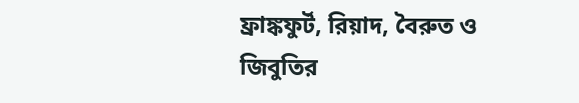ফ্রাঙ্কফুর্ট, রিয়াদ, বৈরুত ও জিবুতির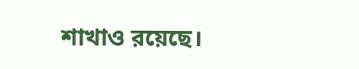শাখাও রয়েছে।